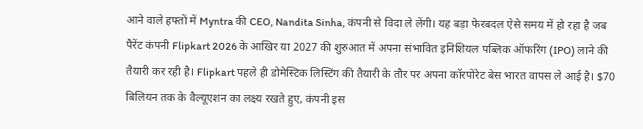आने वाले हफ्तों में Myntra की CEO, Nandita Sinha, कंपनी से विदा ले लेंगी। यह बड़ा फेरबदल ऐसे समय में हो रहा है जब पैरेंट कंपनी Flipkart 2026 के आखिर या 2027 की शुरुआत में अपना संभावित इनिशियल पब्लिक ऑफरिंग (IPO) लाने की तैयारी कर रही है। Flipkart पहले ही डोमेस्टिक लिस्टिंग की तैयारी के तौर पर अपना कॉरपोरेट बेस भारत वापस ले आई है। $70 बिलियन तक के वैल्यूएशन का लक्ष्य रखते हुए, कंपनी इस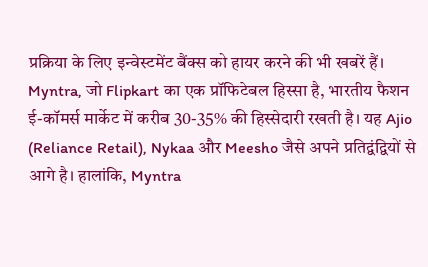प्रक्रिया के लिए इन्वेस्टमेंट बैंक्स को हायर करने की भी खबरें हैं।
Myntra, जो Flipkart का एक प्रॉफिटेबल हिस्सा है, भारतीय फैशन ई-कॉमर्स मार्केट में करीब 30-35% की हिस्सेदारी रखती है। यह Ajio (Reliance Retail), Nykaa और Meesho जैसे अपने प्रतिद्वंद्वियों से आगे है। हालांकि, Myntra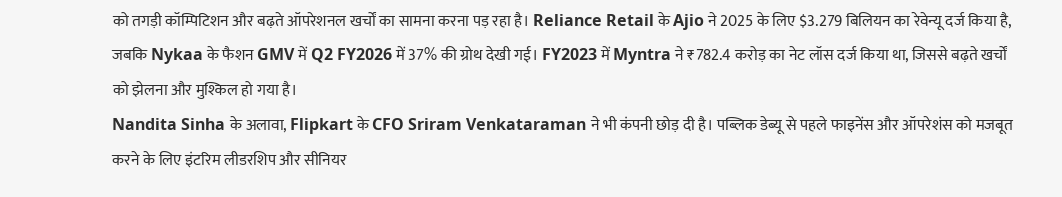को तगड़ी कॉम्पिटिशन और बढ़ते ऑपरेशनल खर्चों का सामना करना पड़ रहा है। Reliance Retail के Ajio ने 2025 के लिए $3.279 बिलियन का रेवेन्यू दर्ज किया है, जबकि Nykaa के फैशन GMV में Q2 FY2026 में 37% की ग्रोथ देखी गई। FY2023 में Myntra ने ₹782.4 करोड़ का नेट लॉस दर्ज किया था, जिससे बढ़ते खर्चों को झेलना और मुश्किल हो गया है।
Nandita Sinha के अलावा, Flipkart के CFO Sriram Venkataraman ने भी कंपनी छोड़ दी है। पब्लिक डेब्यू से पहले फाइनेंस और ऑपरेशंस को मजबूत करने के लिए इंटरिम लीडरशिप और सीनियर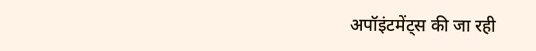अपॉइंटमेंट्स की जा रही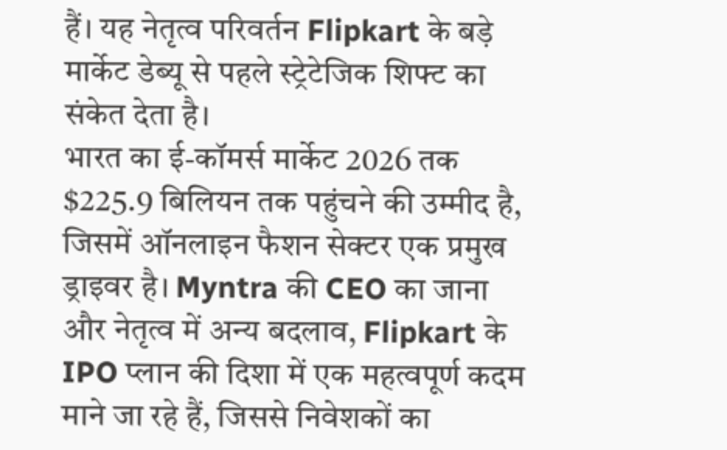हैं। यह नेतृत्व परिवर्तन Flipkart के बड़े मार्केट डेब्यू से पहले स्ट्रेटेजिक शिफ्ट का संकेत देता है।
भारत का ई-कॉमर्स मार्केट 2026 तक $225.9 बिलियन तक पहुंचने की उम्मीद है, जिसमें ऑनलाइन फैशन सेक्टर एक प्रमुख ड्राइवर है। Myntra की CEO का जाना और नेतृत्व में अन्य बदलाव, Flipkart के IPO प्लान की दिशा में एक महत्वपूर्ण कदम माने जा रहे हैं, जिससे निवेशकों का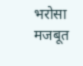भरोसा मजबूत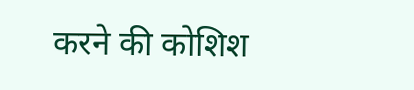करने की कोशिश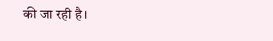की जा रही है।